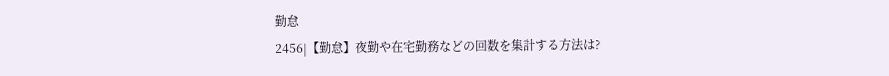勤怠
2456|【勤怠】夜勤や在宅勤務などの回数を集計する方法は?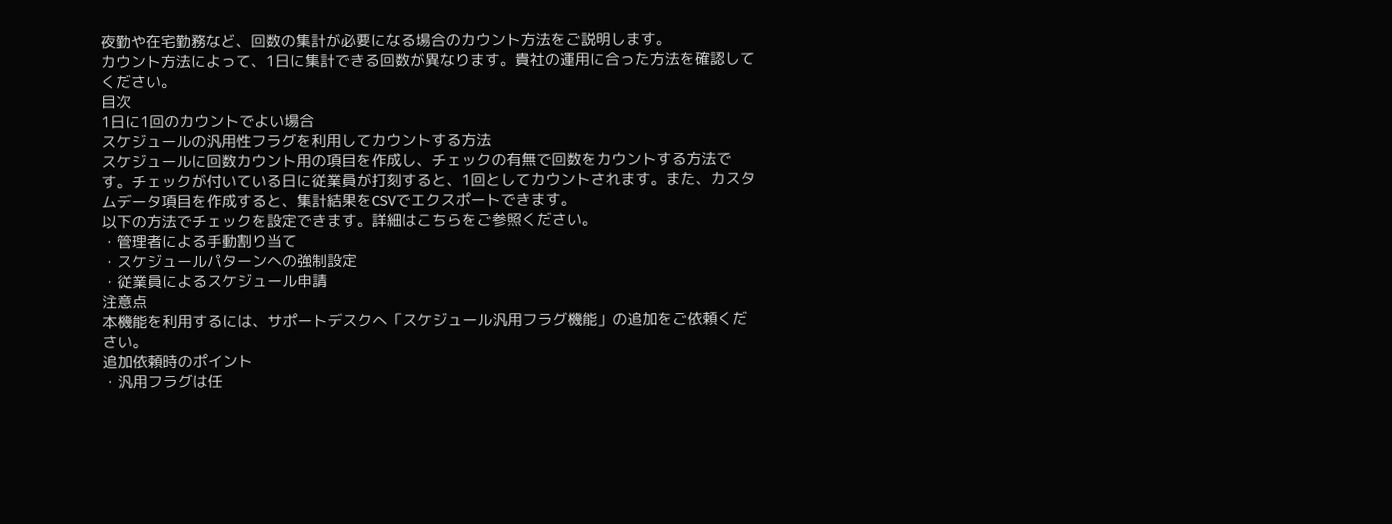夜勤や在宅勤務など、回数の集計が必要になる場合のカウント方法をご説明します。
カウント方法によって、1日に集計できる回数が異なります。貴社の運用に合った方法を確認してください。
目次
1日に1回のカウントでよい場合
スケジュールの汎用性フラグを利用してカウントする方法
スケジュールに回数カウント用の項目を作成し、チェックの有無で回数をカウントする方法です。チェックが付いている日に従業員が打刻すると、1回としてカウントされます。また、カスタムデータ項目を作成すると、集計結果をCSVでエクスポートできます。
以下の方法でチェックを設定できます。詳細はこちらをご参照ください。
・管理者による手動割り当て
・スケジュールパターンへの強制設定
・従業員によるスケジュール申請
注意点
本機能を利用するには、サポートデスクへ「スケジュール汎用フラグ機能」の追加をご依頼ください。
追加依頼時のポイント
・汎用フラグは任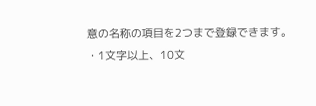意の名称の項目を2つまで登録できます。
・1文字以上、10文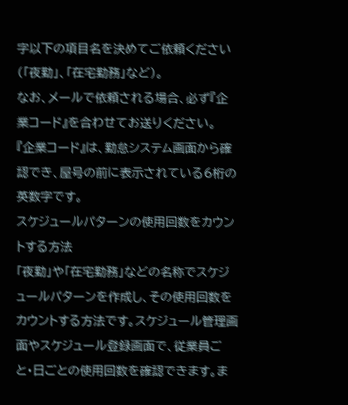字以下の項目名を決めてご依頼ください(「夜勤」、「在宅勤務」など)。
なお、メールで依頼される場合、必ず『企業コード』を合わせてお送りください。
『企業コード』は、勤怠システム画面から確認でき、屋号の前に表示されている6桁の英数字です。
スケジュールパターンの使用回数をカウントする方法
「夜勤」や「在宅勤務」などの名称でスケジュールパターンを作成し、その使用回数をカウントする方法です。スケジュール管理画面やスケジュール登録画面で、従業員ごと・日ごとの使用回数を確認できます。ま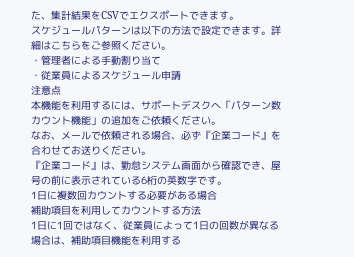た、集計結果をCSVでエクスポートできます。
スケジュールパターンは以下の方法で設定できます。詳細はこちらをご参照ください。
・管理者による手動割り当て
・従業員によるスケジュール申請
注意点
本機能を利用するには、サポートデスクへ「パターン数カウント機能」の追加をご依頼ください。
なお、メールで依頼される場合、必ず『企業コード』を合わせてお送りください。
『企業コード』は、勤怠システム画面から確認でき、屋号の前に表示されている6桁の英数字です。
1日に複数回カウントする必要がある場合
補助項目を利用してカウントする方法
1日に1回ではなく、従業員によって1日の回数が異なる場合は、補助項目機能を利用する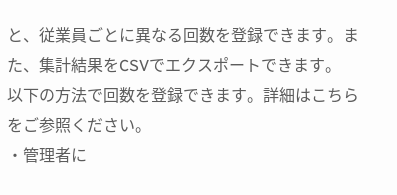と、従業員ごとに異なる回数を登録できます。また、集計結果をCSVでエクスポートできます。
以下の方法で回数を登録できます。詳細はこちらをご参照ください。
・管理者に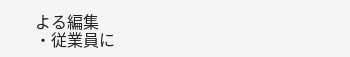よる編集
・従業員に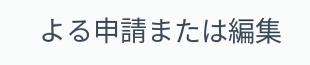よる申請または編集